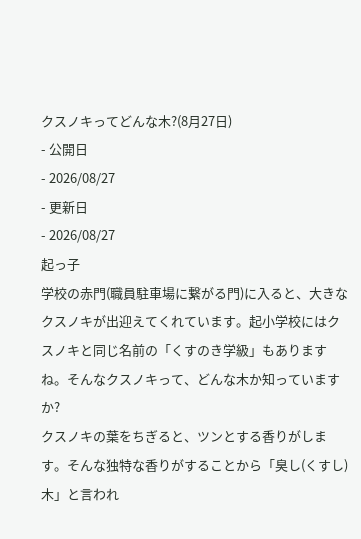クスノキってどんな木?(8月27日)
- 公開日
- 2026/08/27
- 更新日
- 2026/08/27
起っ子
学校の赤門(職員駐車場に繋がる門)に入ると、大きなクスノキが出迎えてくれています。起小学校にはクスノキと同じ名前の「くすのき学級」もありますね。そんなクスノキって、どんな木か知っていますか?
クスノキの葉をちぎると、ツンとする香りがします。そんな独特な香りがすることから「臭し(くすし)木」と言われ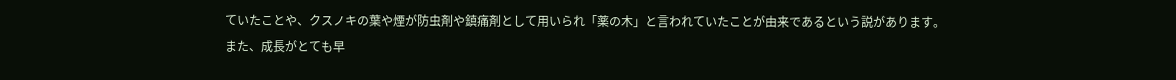ていたことや、クスノキの葉や煙が防虫剤や鎮痛剤として用いられ「薬の木」と言われていたことが由来であるという説があります。
また、成長がとても早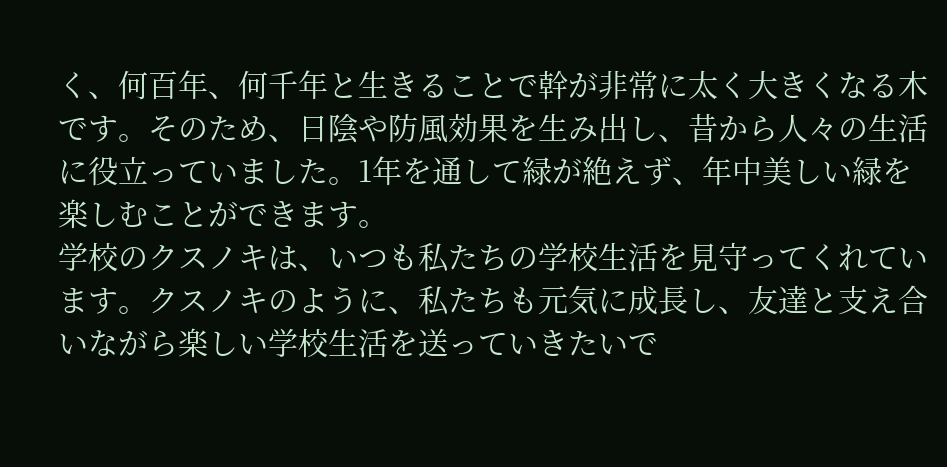く、何百年、何千年と生きることで幹が非常に太く大きくなる木です。そのため、日陰や防風効果を生み出し、昔から人々の生活に役立っていました。1年を通して緑が絶えず、年中美しい緑を楽しむことができます。
学校のクスノキは、いつも私たちの学校生活を見守ってくれています。クスノキのように、私たちも元気に成長し、友達と支え合いながら楽しい学校生活を送っていきたいで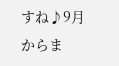すね♪9月からま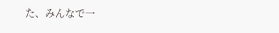た、みんなで一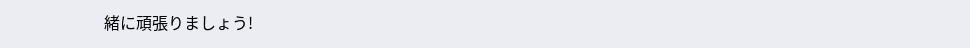緒に頑張りましょう!